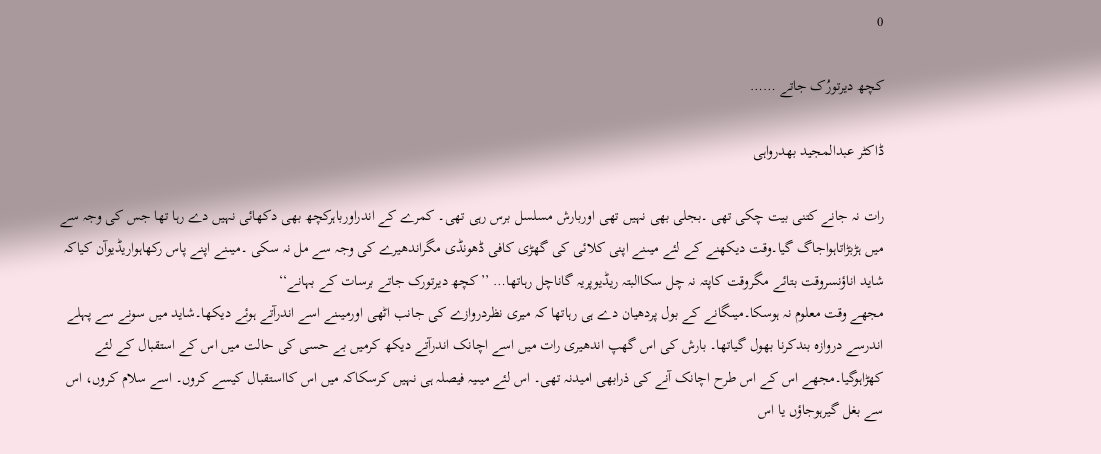0

کچھ دیرتورُک جاتے ……

ڈاکٹر عبدالمجید بھدرواہی

رات نہ جانے کتنی بیت چکی تھی ۔بجلی بھی نہیں تھی اوربارش مسلسل برس رہی تھی۔ کمرے کے اندراورباہرکچھ بھی دکھائی نہیں دے رہا تھا جس کی وجہ سے میں ہڑبڑاتاہواجاگ گیا۔وقت دیکھنے کے لئے میںنے اپنی کلائی کی گھڑی کافی ڈھونڈی مگراندھیرے کی وجہ سے مل نہ سکی ۔میںنے اپنے پاس رکھاہواریڈیوآن کیاکہ شاید اناؤنسروقت بتائے مگروقت کاپتہ نہ چل سکاالبتہ ریڈیوپریہ گاناچل رہاتھا… ’’کچھ دیرتورک جاتے برسات کے بہانے‘‘
مجھے وقت معلوم نہ ہوسکا۔میںگانے کے بول پردھیان دے ہی رہاتھا کہ میری نظردروازے کی جانب اٹھی اورمیںنے اسے اندرآتے ہوئے دیکھا۔شاید میں سونے سے پہلے اندرسے دروازہ بندکرنا بھول گیاتھا۔ بارش کی اس گھپ اندھیری رات میں اسے اچانک اندرآتے دیکھ کرمیں بے حسی کی حالت میں اس کے استقبال کے لئے کھڑاہوگیا۔مجھے اس کے اس طرح اچانک آنے کی ذرابھی امیدنہ تھی۔ اس لئے میںیہ فیصلہ ہی نہیں کرسکاکہ میں اس کااستقبال کیسے کروں۔ اسے سلام کروں، اس سے بغل گیرہوجاؤں یا اس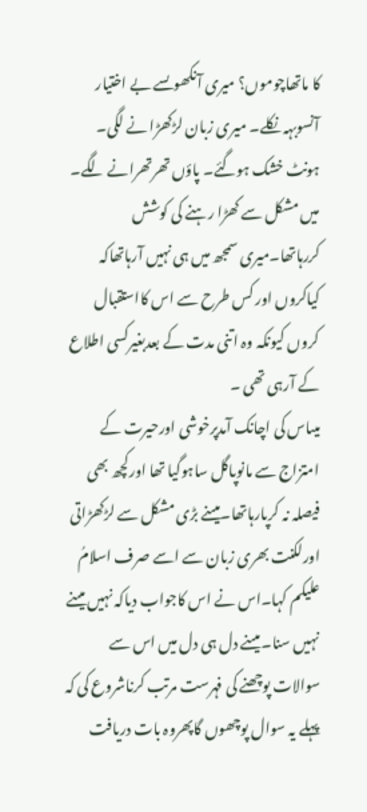کا ماتھاچوموں؟ میری آنکھوںسے بے اختیار آنسوبہہ نکلے۔ میری زبان لڑکھڑا نے لگی۔ ہونٹ خشک ہوگئے۔ پاؤں تھرتھرانے لگے۔ میں مشکل سے کھڑا رہنے کی کوشش کررہاتھا۔میری سمجھ میں ہی نہیں آرہاتھاکہ کیاکروں اور کس طرح سے اس کااستقبال کروں کیونکہ وہ اتنی مدت کے بعدبغیرکسی اطلاع کے آرہی تھی ۔
میںاس کی اچانک آمدپرخوشی اورحیرت کے امتزاج سے مانوپاگل ساہوگیا تھا اورکچھ بھی فیصلہ نہ کرپارہاتھا۔میںنے بڑی مشکل سے لڑکھڑاتی اورلکنت بھری زبان سے اسے صرف اسلامُ علیکم کہا۔اس نے اس کاجواب دیاکہ نہیں میںنے نہیں سنا۔ میںنے دل ہی دل میں اس سے سوالات پوچھنے کی فہرست مرتب کرناشروع کی کہ پہلے یہ سوال پوچھوں گاپھروہ بات دریافت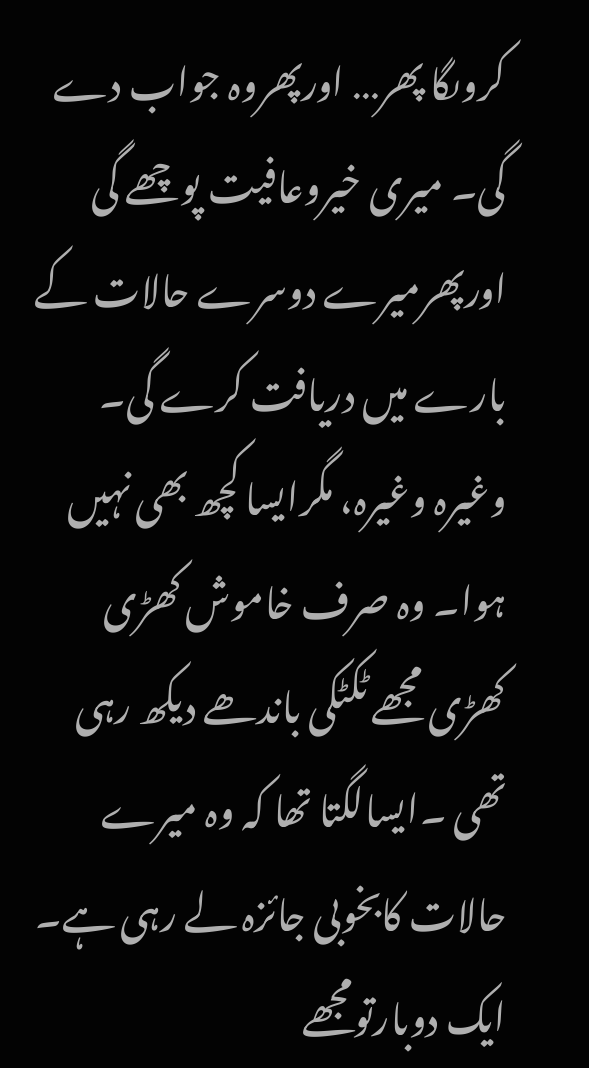کروںگا پھر… اورپھروہ جواب دے گی۔ میری خیروعافیت پوچھے گی اورپھرمیرے دوسرے حالات کے بارے میں دریافت کرے گی۔ وغیرہ وغیرہ، مگرایسا کچھ بھی نہیں ہوا۔ وہ صرف خاموش کھڑی کھڑی مجھے ٹکٹکی باندھے دیکھ رہی تھی ۔ایسالگتا تھا کہ وہ میرے حالات کابخوبی جائزہ لے رہی ہے۔ ایک دوبارتومجھے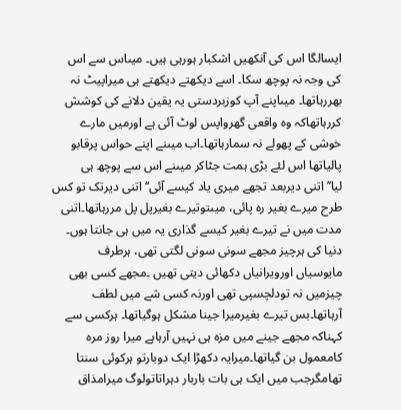ایسالگا اس کی آنکھیں اشکبار ہورہی ہیں۔ میںاس سے اس کی وجہ نہ پوچھ سکا۔ اسے دیکھتے دیکھتے ہی میراپیٹ نہ بھررہاتھا۔ میںاپنے آپ کوزبردستی یہ یقین دلانے کی کوشش کررہاتھاکہ وہ واقعی گھرواپس لوٹ آئی ہے اورمیں مارے خوشی کے پھولے نہ سمارہاتھا۔اب میںنے اپنے حواس پرقابو پالیاتھا اس لئے بڑی ہمت جٹاکر میںنے اس سے پوچھ ہی لیا’’اتنی دیربعد تجھے میری یاد کیسے آئی‘‘ اتنی دیرتک تو کس طرح میرے بغیر رہ پائی، میںتوتیرے بغیرپل پل مررہاتھا۔اتنی مدت میں نے تیرے بغیر کیسے گذاری یہ میں ہی جانتا ہوں۔ دنیا کی ہرچیز مجھے سونی سونی لگتی تھی، ہرطرف مایوسیاں اورویرانیاں دکھائی دیتی تھیں ۔مجھے کسی بھی چیزمیں نہ تودلچسپی تھی اورنہ کسی شے میں لطف آرہاتھا۔بس تیرے بغیرمیرا جینا مشکل ہوگیاتھا۔ ہرکسی سے کہناکہ مجھے جینے میں مزہ ہی نہیں آرہاہے میرا روز مرہ کامعمول بن گیاتھا۔میرایہ دکھڑا ایک دوبارتو ہرکوئی سنتا تھامگرجب میں ایک ہی بات باربار دہراتاتولوگ میرامذاق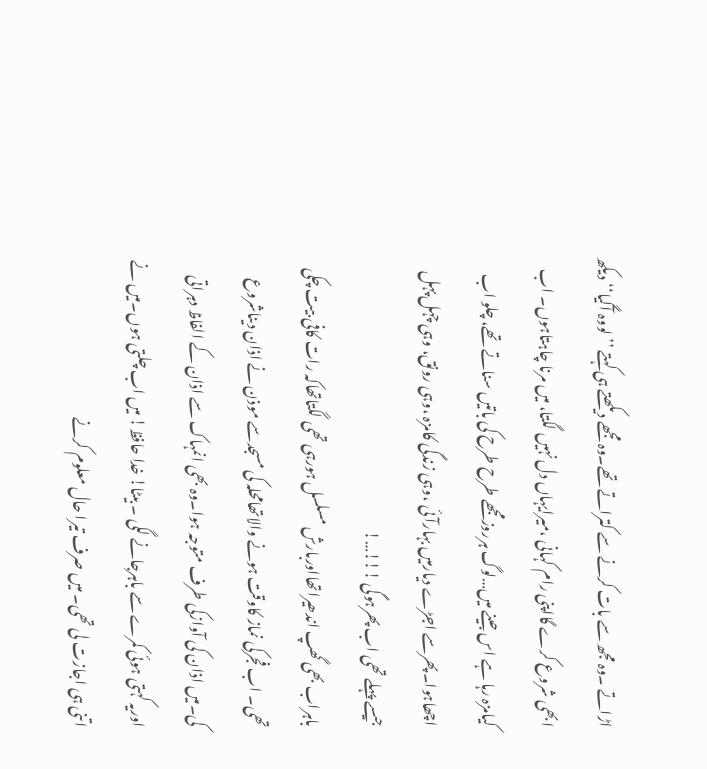اڑاتے ۔وہ مجھ سے بات کرنے سے کتراتے تھے۔وہ مجھے دیکھتے ہی کہتے ’’لووہ آگیا‘‘ دیکھ ابھی شروع کرے گااپنی رام کہانی ،میرایہاں دل نہیں لگتا، میں مرنا چاہتاہوں۔ اب کیامزہ رہا ہے اس جینے میں…لوگ ہرروزمجھے طرح طرح کی باتیں سناتے تھے، چلو اب اچھاہوا۔پھرسے اجڑے دیارمیں بہارآئی ،وہی زندگی کامزہ ،وہی رونق، وہی چہل پہل جیسے پہلے تھی اب پھرہوگی !!!…!
باہراب بھی گھپ اندھیراتھااوربارش مسلسل ہورہی تھی لگتاتھاکہ رات کافی بیت چکی تھی۔ اب فجرکی نماز کاوقت ہونے والاتھامحلہ کی مسجدسے موذن نے اذان دیناشروع کی۔میں اذان کی آوازکی طرف متوجہ ہوا۔وہ بھی انمہاک سے اذان کے الفاظ دہراتی اوریہ کہتی ہوئی کمرے سے باہرجانے لگی ۔ بیٹا! خدا حافظ! میں اب چلتی ہوں۔میں نے اتنی ہی اجازت لی تھی۔ میں صرف تیرا حال معلوم کرنے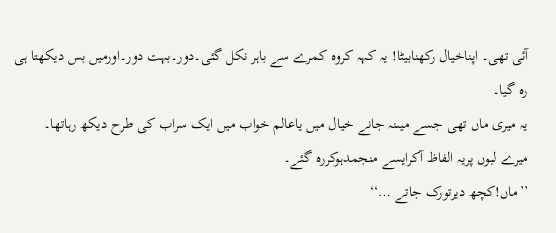آئی تھی۔ اپناخیال رکھنابیٹا! یہ کہہ کروہ کمرے سے باہر نکل گئی۔دور۔بہت دور۔اورمیں بس دیکھتا ہی رہ گیا۔
یہ میری ماں تھی جسے میںنہ جانے خیال میں یاعالم خواب میں ایک سراب کی طرح دیکھ رہاتھا۔
میرے لبوں پریہ الفاظ آکرایسے منجمدہوکررہ گئے۔
’’ماں!کچھ دیرتورک جاتے …‘‘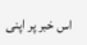اس خبر پر اپنی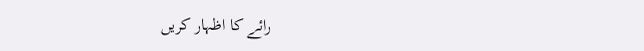رائے کا اظہار کریں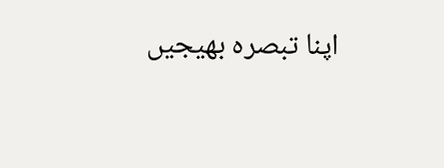اپنا تبصرہ بھیجیں